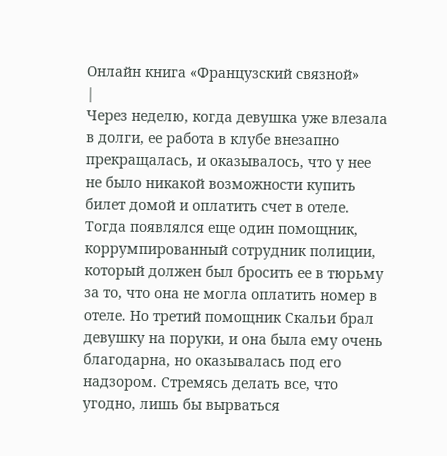Онлайн книга «Французский связной»
|
Через неделю, когда девушка уже влезала в долги, ее работа в клубе внезапно прекращалась, и оказывалось, что у нее не было никакой возможности купить билет домой и оплатить счет в отеле. Тогда появлялся еще один помощник, коррумпированный сотрудник полиции, который должен был бросить ее в тюрьму за то, что она не могла оплатить номер в отеле. Но третий помощник Скальи брал девушку на поруки, и она была ему очень благодарна, но оказывалась под его надзором. Стремясь делать все, что угодно, лишь бы вырваться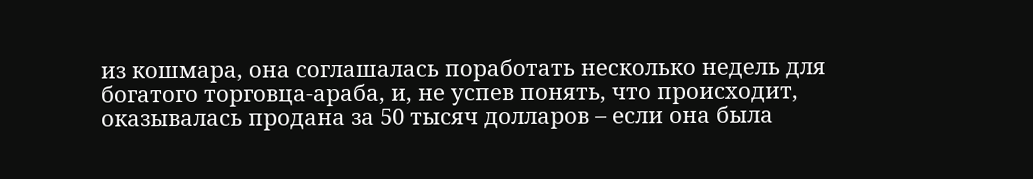из кошмара, она соглашалась поработать несколько недель для богатого торговца-араба, и, не успев понять, что происходит, оказывалась продана за 50 тысяч долларов – если она была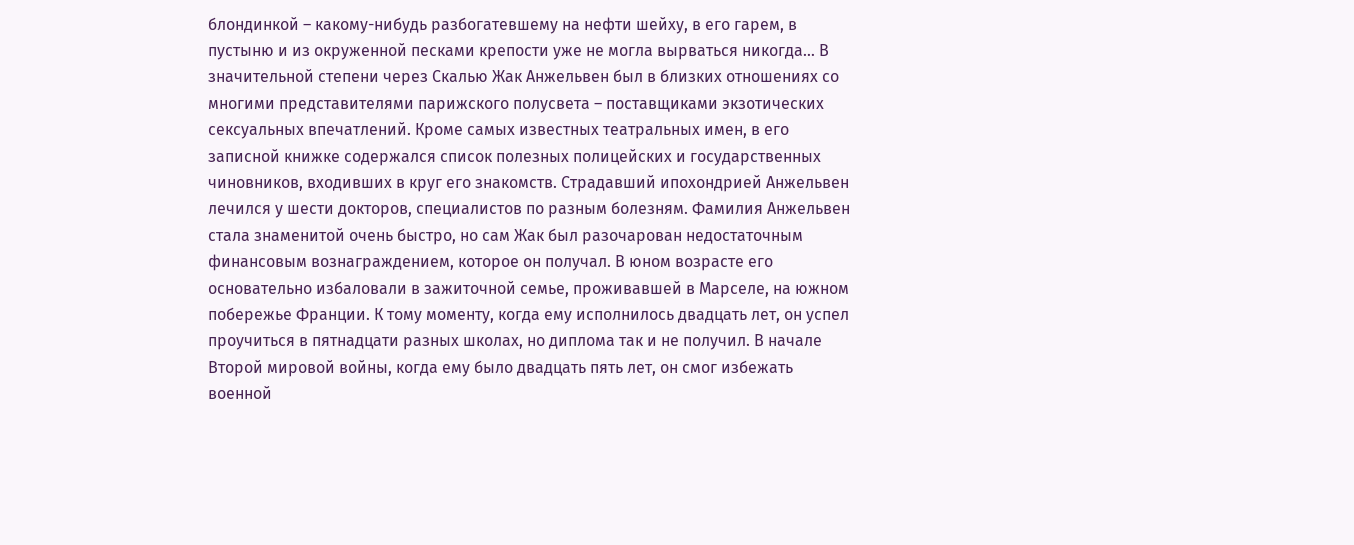блондинкой – какому-нибудь разбогатевшему на нефти шейху, в его гарем, в пустыню и из окруженной песками крепости уже не могла вырваться никогда… В значительной степени через Скалью Жак Анжельвен был в близких отношениях со многими представителями парижского полусвета – поставщиками экзотических сексуальных впечатлений. Кроме самых известных театральных имен, в его записной книжке содержался список полезных полицейских и государственных чиновников, входивших в круг его знакомств. Страдавший ипохондрией Анжельвен лечился у шести докторов, специалистов по разным болезням. Фамилия Анжельвен стала знаменитой очень быстро, но сам Жак был разочарован недостаточным финансовым вознаграждением, которое он получал. В юном возрасте его основательно избаловали в зажиточной семье, проживавшей в Марселе, на южном побережье Франции. К тому моменту, когда ему исполнилось двадцать лет, он успел проучиться в пятнадцати разных школах, но диплома так и не получил. В начале Второй мировой войны, когда ему было двадцать пять лет, он смог избежать военной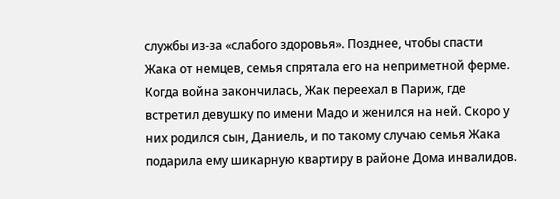службы из-за «слабого здоровья». Позднее, чтобы спасти Жака от немцев, семья спрятала его на неприметной ферме. Когда война закончилась, Жак переехал в Париж, где встретил девушку по имени Мадо и женился на ней. Скоро у них родился сын, Даниель, и по такому случаю семья Жака подарила ему шикарную квартиру в районе Дома инвалидов.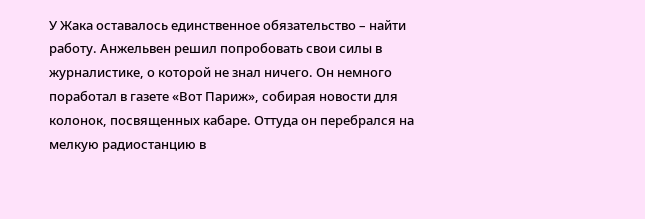У Жака оставалось единственное обязательство – найти работу. Анжельвен решил попробовать свои силы в журналистике, о которой не знал ничего. Он немного поработал в газете «Вот Париж», собирая новости для колонок, посвященных кабаре. Оттуда он перебрался на мелкую радиостанцию в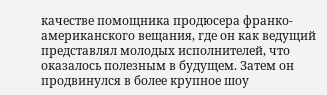качестве помощника продюсера франко-американского вещания, где он как ведущий представлял молодых исполнителей, что оказалось полезным в будущем. Затем он продвинулся в более крупное шоу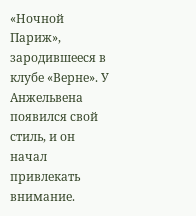«Ночной Париж», зародившееся в клубе «Верне». У Анжельвена появился свой стиль, и он начал привлекать внимание.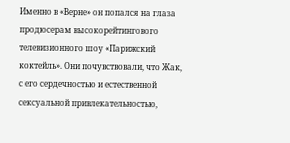Именно в «Верне» он попался на глаза продюсерам высокорейтингового телевизионного шоу «Парижский коктейль». Они почувствовали, что Жак, с его сердечностью и естественной сексуальной привлекательностью,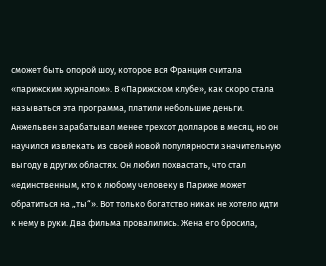сможет быть опорой шоу, которое вся Франция считала «парижским журналом». В «Парижском клубе», как скоро стала называться эта программа, платили небольшие деньги. Анжельвен зарабатывал менее трехсот долларов в месяц, но он научился извлекать из своей новой популярности значительную выгоду в других областях. Он любил похвастать, что стал «единственным, кто к любому человеку в Париже может обратиться на „ты“». Вот только богатство никак не хотело идти к нему в руки. Два фильма провалились. Жена его бросила,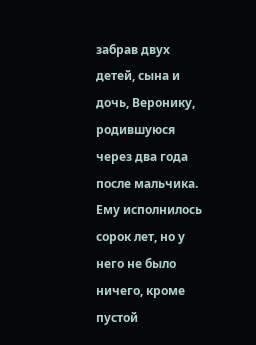забрав двух детей, сына и дочь, Веронику, родившуюся через два года после мальчика. Ему исполнилось сорок лет, но у него не было ничего, кроме пустой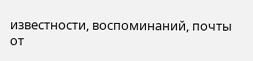известности, воспоминаний, почты от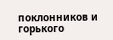поклонников и горького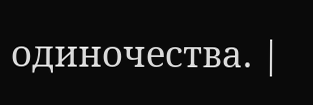одиночества. |